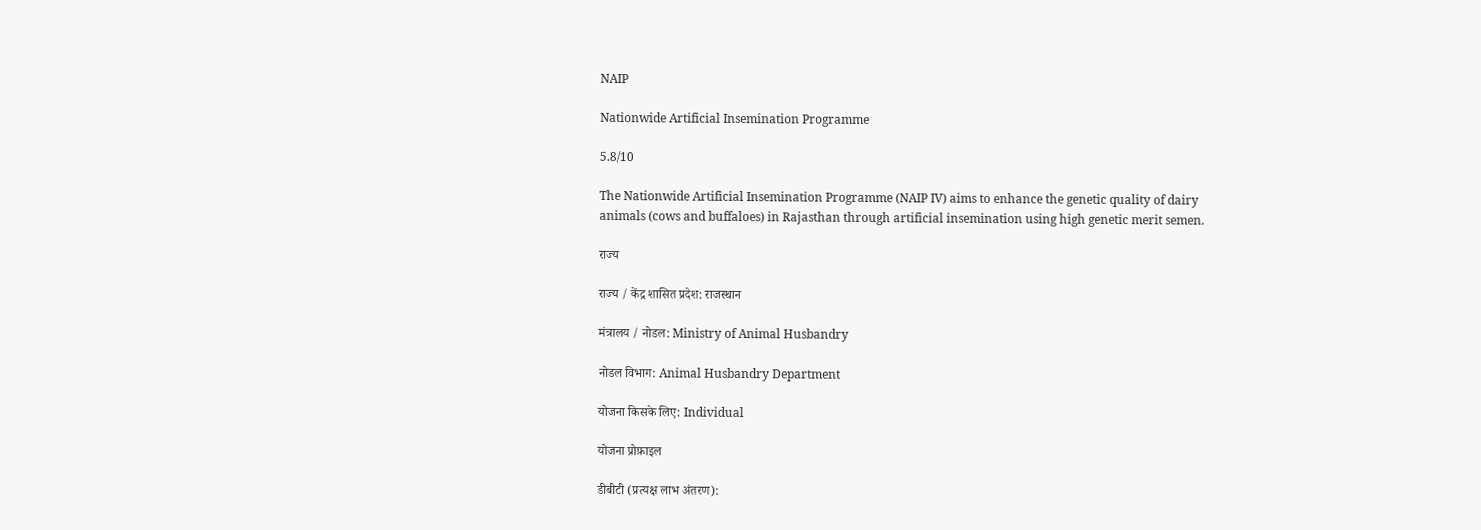NAIP

Nationwide Artificial Insemination Programme

5.8/10

The Nationwide Artificial Insemination Programme (NAIP IV) aims to enhance the genetic quality of dairy animals (cows and buffaloes) in Rajasthan through artificial insemination using high genetic merit semen.

राज्य

राज्य / केंद्र शासित प्रदेश: राजस्थान

मंत्रालय / नोडल: Ministry of Animal Husbandry

नोडल विभाग: Animal Husbandry Department

योजना किसके लिए: Individual

योजना प्रोफ़ाइल

डीबीटी (प्रत्यक्ष लाभ अंतरण):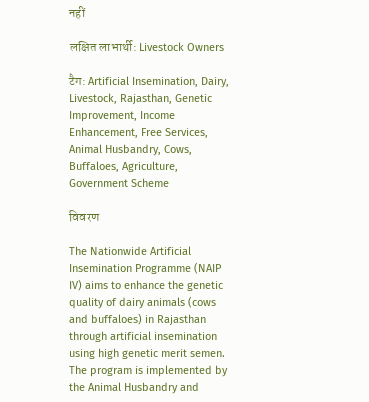नहीं

लक्षित लाभार्थी: Livestock Owners

टैग: Artificial Insemination, Dairy, Livestock, Rajasthan, Genetic Improvement, Income Enhancement, Free Services, Animal Husbandry, Cows, Buffaloes, Agriculture, Government Scheme

विवरण

The Nationwide Artificial Insemination Programme (NAIP IV) aims to enhance the genetic quality of dairy animals (cows and buffaloes) in Rajasthan through artificial insemination using high genetic merit semen. The program is implemented by the Animal Husbandry and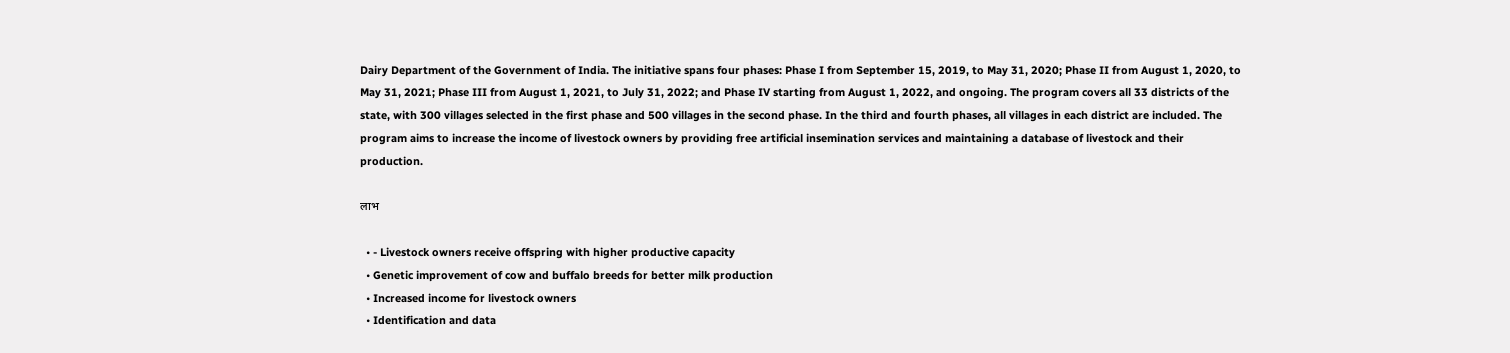Dairy Department of the Government of India. The initiative spans four phases: Phase I from September 15, 2019, to May 31, 2020; Phase II from August 1, 2020, to May 31, 2021; Phase III from August 1, 2021, to July 31, 2022; and Phase IV starting from August 1, 2022, and ongoing. The program covers all 33 districts of the state, with 300 villages selected in the first phase and 500 villages in the second phase. In the third and fourth phases, all villages in each district are included. The program aims to increase the income of livestock owners by providing free artificial insemination services and maintaining a database of livestock and their production.

लाभ

  • - Livestock owners receive offspring with higher productive capacity
  • Genetic improvement of cow and buffalo breeds for better milk production
  • Increased income for livestock owners
  • Identification and data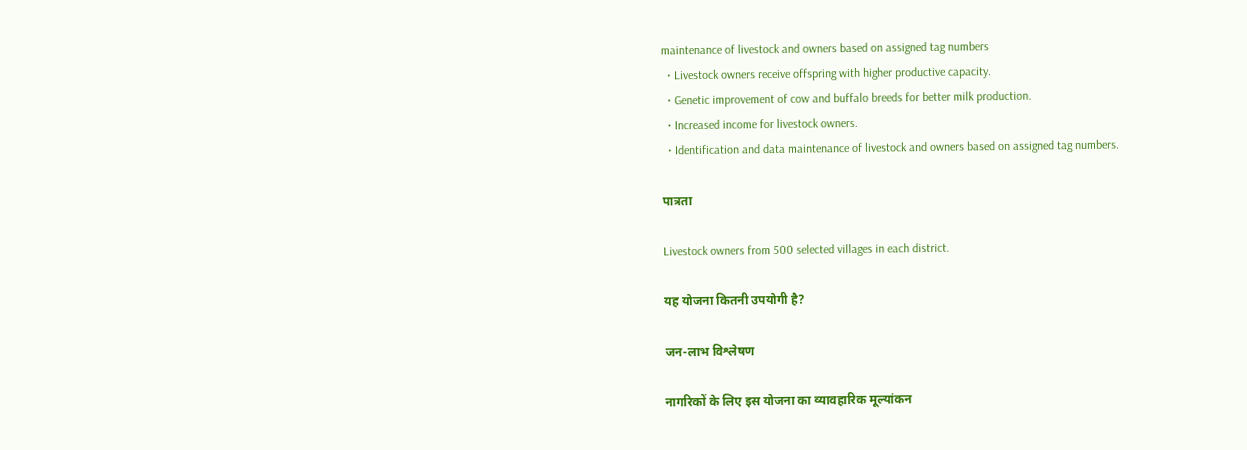maintenance of livestock and owners based on assigned tag numbers
  • Livestock owners receive offspring with higher productive capacity.
  • Genetic improvement of cow and buffalo breeds for better milk production.
  • Increased income for livestock owners.
  • Identification and data maintenance of livestock and owners based on assigned tag numbers.

पात्रता

Livestock owners from 500 selected villages in each district.

यह योजना कितनी उपयोगी है?

जन-लाभ विश्लेषण

नागरिकों के लिए इस योजना का व्यावहारिक मूल्यांकन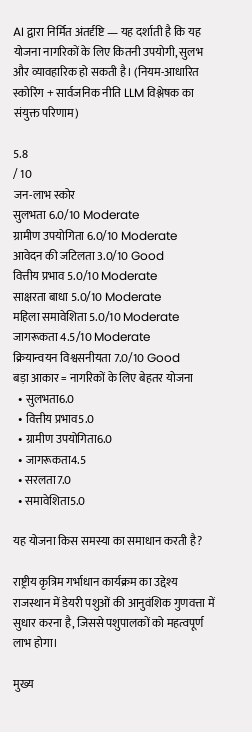AI द्वारा निर्मित अंतर्दृष्टि — यह दर्शाती है कि यह योजना नागरिकों के लिए कितनी उपयोगी, सुलभ और व्यावहारिक हो सकती है। (नियम-आधारित स्कोरिंग + सार्वजनिक नीति LLM विश्लेषक का संयुक्त परिणाम)

5.8
/ 10
जन-लाभ स्कोर
सुलभता 6.0/10 Moderate
ग्रामीण उपयोगिता 6.0/10 Moderate
आवेदन की जटिलता 3.0/10 Good
वित्तीय प्रभाव 5.0/10 Moderate
साक्षरता बाधा 5.0/10 Moderate
महिला समावेशिता 5.0/10 Moderate
जागरूकता 4.5/10 Moderate
क्रियान्वयन विश्वसनीयता 7.0/10 Good
बड़ा आकार = नागरिकों के लिए बेहतर योजना
  • सुलभता6.0
  • वित्तीय प्रभाव5.0
  • ग्रामीण उपयोगिता6.0
  • जागरूकता4.5
  • सरलता7.0
  • समावेशिता5.0

यह योजना किस समस्या का समाधान करती है?

राष्ट्रीय कृत्रिम गर्भाधान कार्यक्रम का उद्देश्य राजस्थान में डेयरी पशुओं की आनुवंशिक गुणवत्ता में सुधार करना है, जिससे पशुपालकों को महत्वपूर्ण लाभ होगा।

मुख्य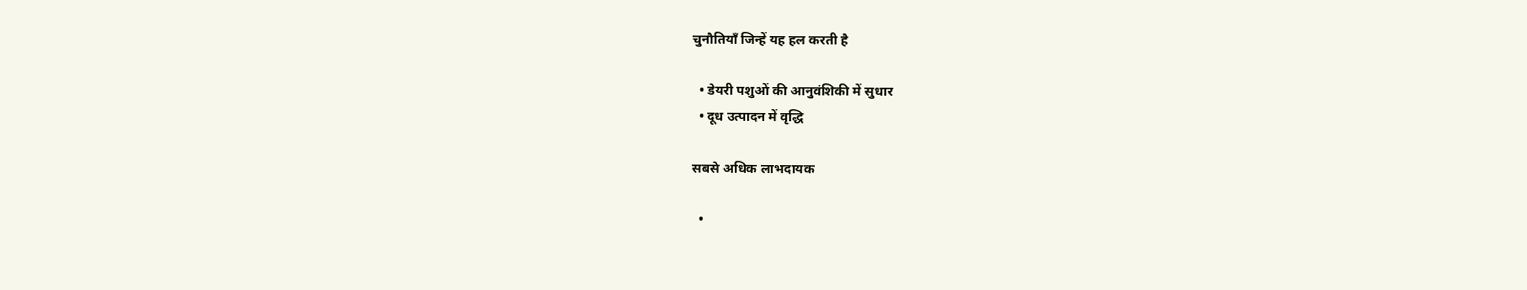चुनौतियाँ जिन्हें यह हल करती है

  • डेयरी पशुओं की आनुवंशिकी में सुधार
  • दूध उत्पादन में वृद्धि

सबसे अधिक लाभदायक

  •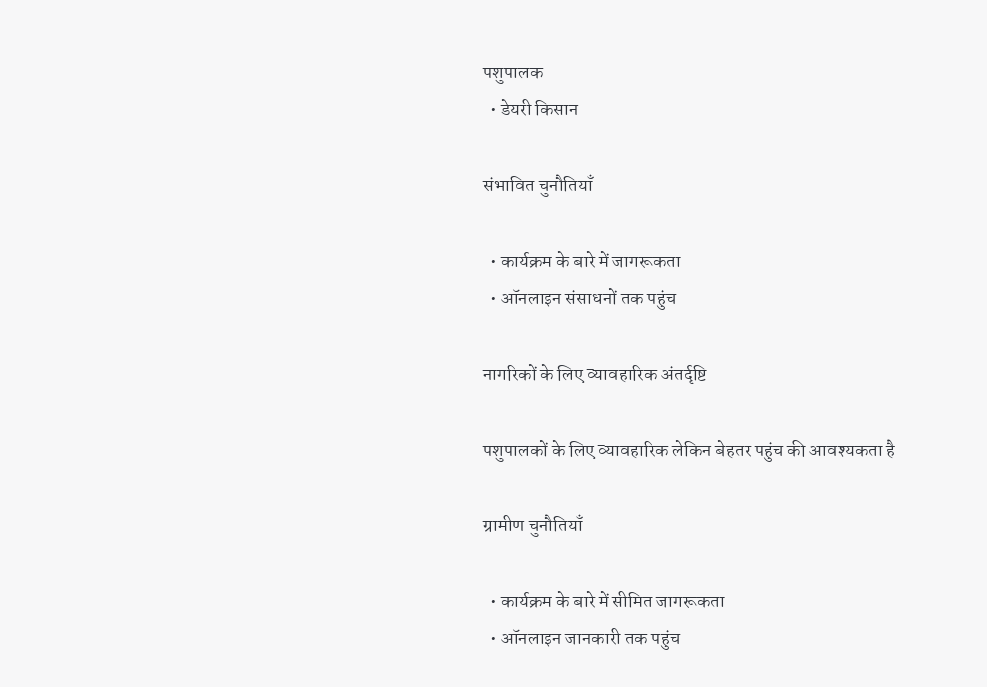पशुपालक
  • डेयरी किसान

संभावित चुनौतियाँ

  • कार्यक्रम के बारे में जागरूकता
  • ऑनलाइन संसाधनों तक पहुंच

नागरिकों के लिए व्यावहारिक अंतर्दृष्टि

पशुपालकों के लिए व्यावहारिक लेकिन बेहतर पहुंच की आवश्यकता है

ग्रामीण चुनौतियाँ

  • कार्यक्रम के बारे में सीमित जागरूकता
  • ऑनलाइन जानकारी तक पहुंच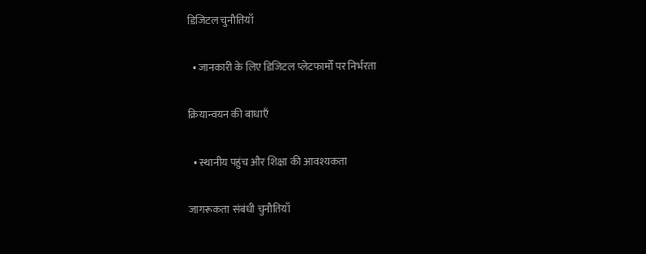डिजिटल चुनौतियाँ

  • जानकारी के लिए डिजिटल प्लेटफार्मों पर निर्भरता

क्रियान्वयन की बाधाएँ

  • स्थानीय पहुंच और शिक्षा की आवश्यकता

जागरूकता संबंधी चुनौतियाँ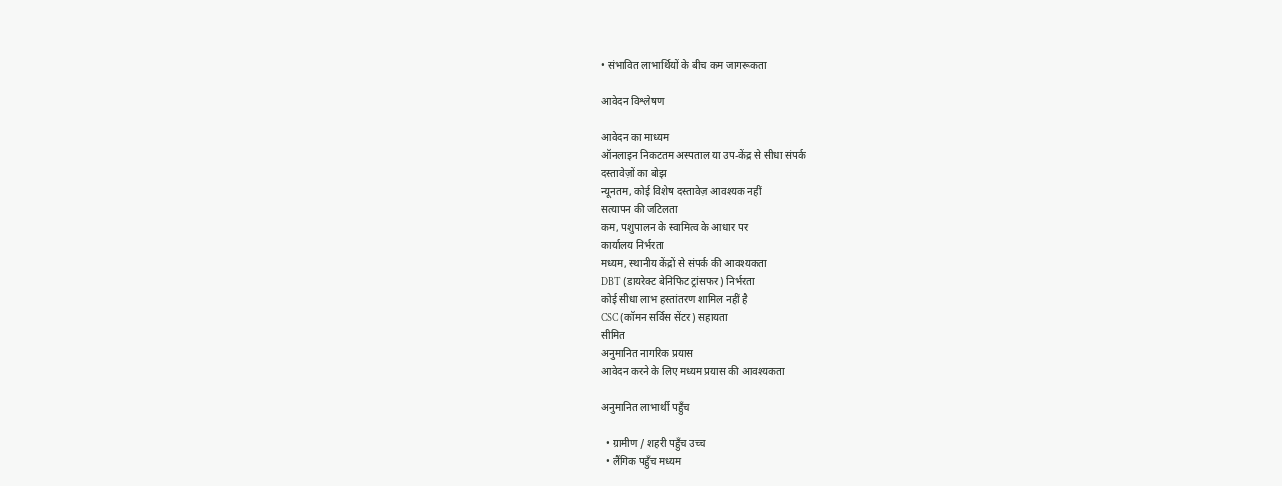• संभावित लाभार्थियों के बीच कम जागरूकता

आवेदन विश्लेषण

आवेदन का माध्यम
ऑनलाइन निकटतम अस्पताल या उप-केंद्र से सीधा संपर्क
दस्तावेज़ों का बोझ
न्यूनतम, कोई विशेष दस्तावेज़ आवश्यक नहीं
सत्यापन की जटिलता
कम, पशुपालन के स्वामित्व के आधार पर
कार्यालय निर्भरता
मध्यम, स्थानीय केंद्रों से संपर्क की आवश्यकता
DBT (डायरेक्ट बेनिफिट ट्रांसफर) निर्भरता
कोई सीधा लाभ हस्तांतरण शामिल नहीं है
CSC (कॉमन सर्विस सेंटर) सहायता
सीमित
अनुमानित नागरिक प्रयास
आवेदन करने के लिए मध्यम प्रयास की आवश्यकता

अनुमानित लाभार्थी पहुँच

  • ग्रामीण / शहरी पहुँच उच्च
  • लैंगिक पहुँच मध्यम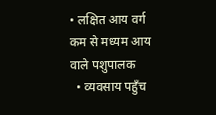• लक्षित आय वर्ग कम से मध्यम आय वाले पशुपालक
  • व्यवसाय पहुँच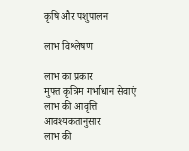कृषि और पशुपालन

लाभ विश्लेषण

लाभ का प्रकार
मुफ्त कृत्रिम गर्भाधान सेवाएं
लाभ की आवृत्ति
आवश्यकतानुसार
लाभ की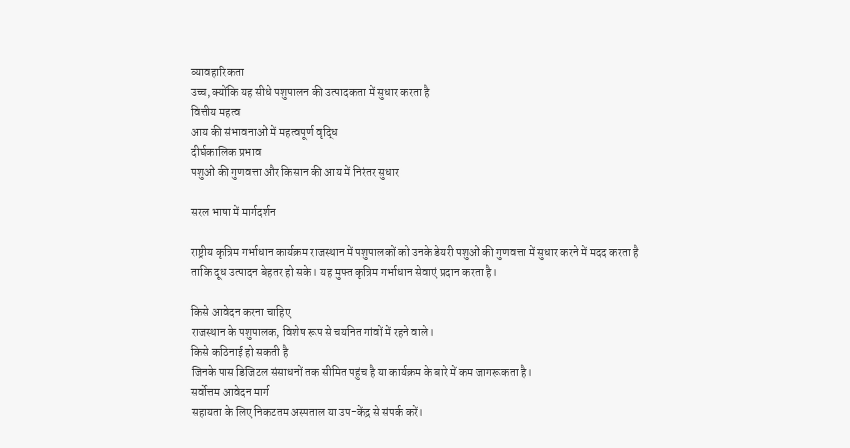व्यावहारिकता
उच्च, क्योंकि यह सीधे पशुपालन की उत्पादकता में सुधार करता है
वित्तीय महत्व
आय की संभावनाओं में महत्वपूर्ण वृद्धि
दीर्घकालिक प्रभाव
पशुओं की गुणवत्ता और किसान की आय में निरंतर सुधार

सरल भाषा में मार्गदर्शन

राष्ट्रीय कृत्रिम गर्भाधान कार्यक्रम राजस्थान में पशुपालकों को उनके डेयरी पशुओं की गुणवत्ता में सुधार करने में मदद करता है ताकि दूध उत्पादन बेहतर हो सके। यह मुफ्त कृत्रिम गर्भाधान सेवाएं प्रदान करता है।

किसे आवेदन करना चाहिए
राजस्थान के पशुपालक, विशेष रूप से चयनित गांवों में रहने वाले।
किसे कठिनाई हो सकती है
जिनके पास डिजिटल संसाधनों तक सीमित पहुंच है या कार्यक्रम के बारे में कम जागरूकता है।
सर्वोत्तम आवेदन मार्ग
सहायता के लिए निकटतम अस्पताल या उप-केंद्र से संपर्क करें।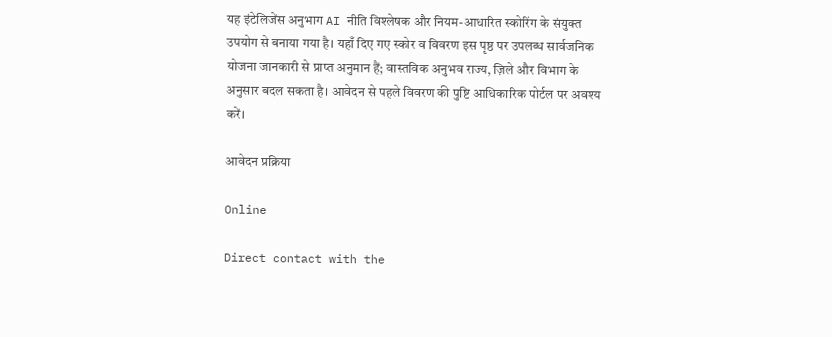यह इंटेलिजेंस अनुभाग AI नीति विश्लेषक और नियम-आधारित स्कोरिंग के संयुक्त उपयोग से बनाया गया है। यहाँ दिए गए स्कोर व विवरण इस पृष्ठ पर उपलब्ध सार्वजनिक योजना जानकारी से प्राप्त अनुमान हैं; वास्तविक अनुभव राज्य, ज़िले और विभाग के अनुसार बदल सकता है। आवेदन से पहले विवरण की पुष्टि आधिकारिक पोर्टल पर अवश्य करें।

आवेदन प्रक्रिया

Online

Direct contact with the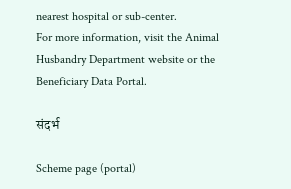nearest hospital or sub-center.
For more information, visit the Animal Husbandry Department website or the Beneficiary Data Portal.

संदर्भ

Scheme page (portal)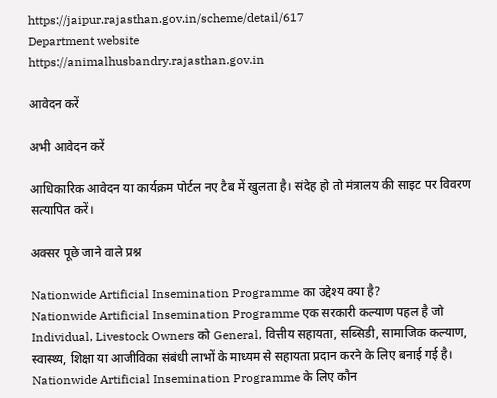https://jaipur.rajasthan.gov.in/scheme/detail/617
Department website
https://animalhusbandry.rajasthan.gov.in

आवेदन करें

अभी आवेदन करें

आधिकारिक आवेदन या कार्यक्रम पोर्टल नए टैब में खुलता है। संदेह हो तो मंत्रालय की साइट पर विवरण सत्यापित करें।

अक्सर पूछे जाने वाले प्रश्न

Nationwide Artificial Insemination Programme का उद्देश्य क्या है?
Nationwide Artificial Insemination Programme एक सरकारी कल्याण पहल है जो Individual, Livestock Owners को General, वित्तीय सहायता, सब्सिडी, सामाजिक कल्याण, स्वास्थ्य, शिक्षा या आजीविका संबंधी लाभों के माध्यम से सहायता प्रदान करने के लिए बनाई गई है।
Nationwide Artificial Insemination Programme के लिए कौन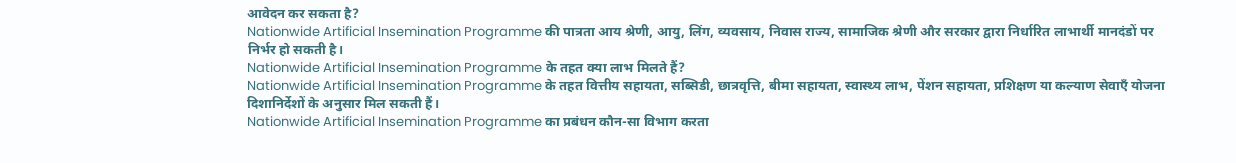आवेदन कर सकता है?
Nationwide Artificial Insemination Programme की पात्रता आय श्रेणी, आयु, लिंग, व्यवसाय, निवास राज्य, सामाजिक श्रेणी और सरकार द्वारा निर्धारित लाभार्थी मानदंडों पर निर्भर हो सकती है।
Nationwide Artificial Insemination Programme के तहत क्या लाभ मिलते हैं?
Nationwide Artificial Insemination Programme के तहत वित्तीय सहायता, सब्सिडी, छात्रवृत्ति, बीमा सहायता, स्वास्थ्य लाभ, पेंशन सहायता, प्रशिक्षण या कल्याण सेवाएँ योजना दिशानिर्देशों के अनुसार मिल सकती हैं।
Nationwide Artificial Insemination Programme का प्रबंधन कौन-सा विभाग करता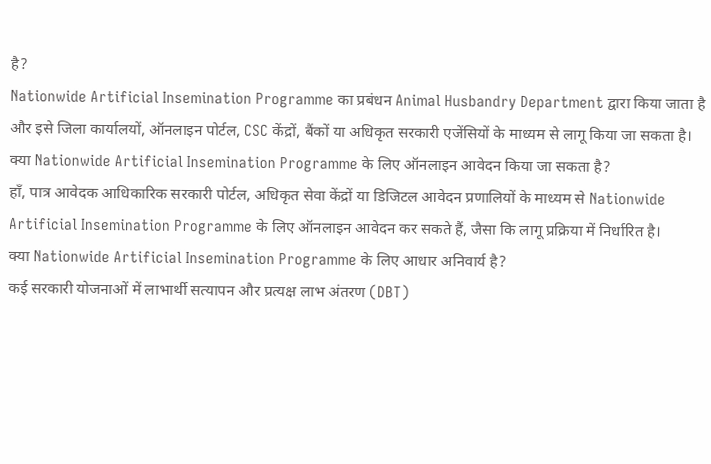है?
Nationwide Artificial Insemination Programme का प्रबंधन Animal Husbandry Department द्वारा किया जाता है और इसे जिला कार्यालयों, ऑनलाइन पोर्टल, CSC केंद्रों, बैंकों या अधिकृत सरकारी एजेंसियों के माध्यम से लागू किया जा सकता है।
क्या Nationwide Artificial Insemination Programme के लिए ऑनलाइन आवेदन किया जा सकता है?
हाँ, पात्र आवेदक आधिकारिक सरकारी पोर्टल, अधिकृत सेवा केंद्रों या डिजिटल आवेदन प्रणालियों के माध्यम से Nationwide Artificial Insemination Programme के लिए ऑनलाइन आवेदन कर सकते हैं, जैसा कि लागू प्रक्रिया में निर्धारित है।
क्या Nationwide Artificial Insemination Programme के लिए आधार अनिवार्य है?
कई सरकारी योजनाओं में लाभार्थी सत्यापन और प्रत्यक्ष लाभ अंतरण (DBT)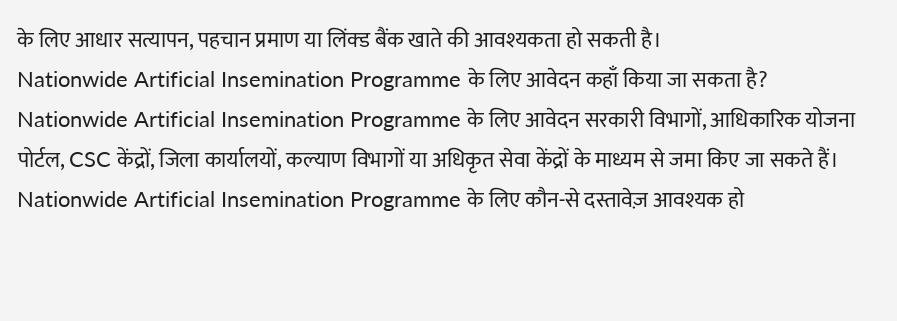के लिए आधार सत्यापन, पहचान प्रमाण या लिंक्ड बैंक खाते की आवश्यकता हो सकती है।
Nationwide Artificial Insemination Programme के लिए आवेदन कहाँ किया जा सकता है?
Nationwide Artificial Insemination Programme के लिए आवेदन सरकारी विभागों, आधिकारिक योजना पोर्टल, CSC केंद्रों, जिला कार्यालयों, कल्याण विभागों या अधिकृत सेवा केंद्रों के माध्यम से जमा किए जा सकते हैं।
Nationwide Artificial Insemination Programme के लिए कौन-से दस्तावेज़ आवश्यक हो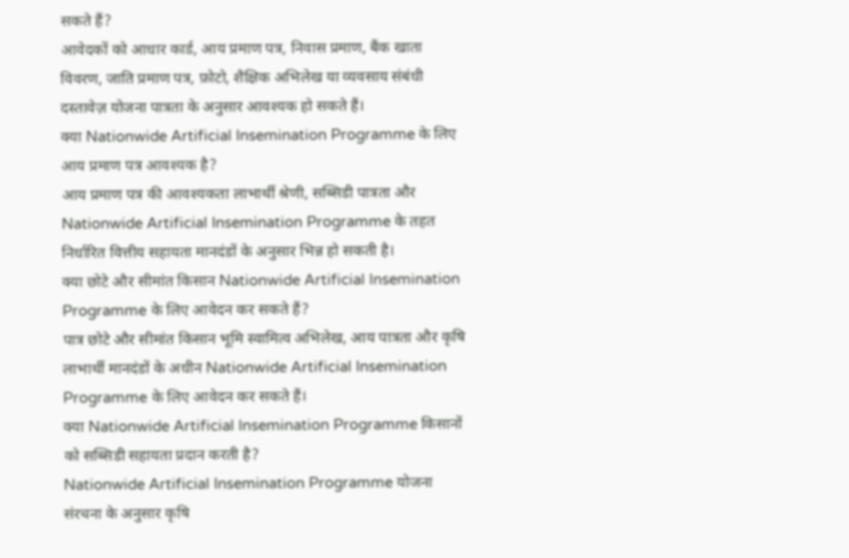सकते हैं?
आवेदकों को आधार कार्ड, आय प्रमाण पत्र, निवास प्रमाण, बैंक खाता विवरण, जाति प्रमाण पत्र, फ़ोटो, शैक्षिक अभिलेख या व्यवसाय संबंधी दस्तावेज़ योजना पात्रता के अनुसार आवश्यक हो सकते हैं।
क्या Nationwide Artificial Insemination Programme के लिए आय प्रमाण पत्र आवश्यक है?
आय प्रमाण पत्र की आवश्यकता लाभार्थी श्रेणी, सब्सिडी पात्रता और Nationwide Artificial Insemination Programme के तहत निर्धारित वित्तीय सहायता मानदंडों के अनुसार भिन्न हो सकती है।
क्या छोटे और सीमांत किसान Nationwide Artificial Insemination Programme के लिए आवेदन कर सकते हैं?
पात्र छोटे और सीमांत किसान भूमि स्वामित्व अभिलेख, आय पात्रता और कृषि लाभार्थी मानदंडों के अधीन Nationwide Artificial Insemination Programme के लिए आवेदन कर सकते हैं।
क्या Nationwide Artificial Insemination Programme किसानों को सब्सिडी सहायता प्रदान करती है?
Nationwide Artificial Insemination Programme योजना संरचना के अनुसार कृषि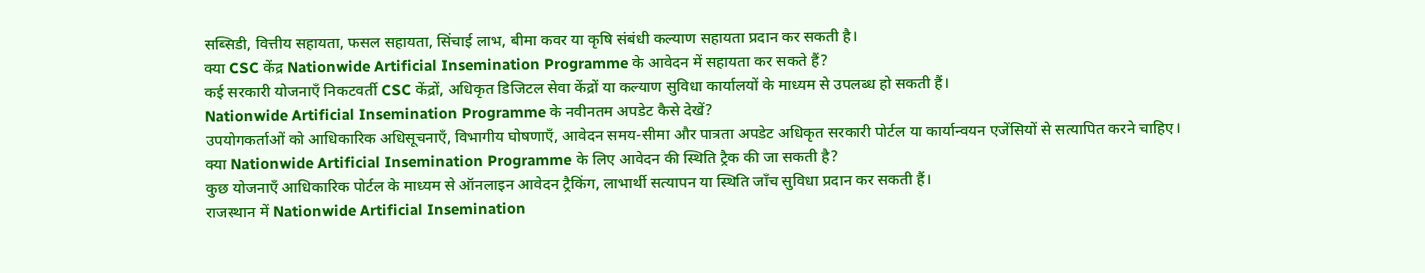सब्सिडी, वित्तीय सहायता, फसल सहायता, सिंचाई लाभ, बीमा कवर या कृषि संबंधी कल्याण सहायता प्रदान कर सकती है।
क्या CSC केंद्र Nationwide Artificial Insemination Programme के आवेदन में सहायता कर सकते हैं?
कई सरकारी योजनाएँ निकटवर्ती CSC केंद्रों, अधिकृत डिजिटल सेवा केंद्रों या कल्याण सुविधा कार्यालयों के माध्यम से उपलब्ध हो सकती हैं।
Nationwide Artificial Insemination Programme के नवीनतम अपडेट कैसे देखें?
उपयोगकर्ताओं को आधिकारिक अधिसूचनाएँ, विभागीय घोषणाएँ, आवेदन समय-सीमा और पात्रता अपडेट अधिकृत सरकारी पोर्टल या कार्यान्वयन एजेंसियों से सत्यापित करने चाहिए।
क्या Nationwide Artificial Insemination Programme के लिए आवेदन की स्थिति ट्रैक की जा सकती है?
कुछ योजनाएँ आधिकारिक पोर्टल के माध्यम से ऑनलाइन आवेदन ट्रैकिंग, लाभार्थी सत्यापन या स्थिति जाँच सुविधा प्रदान कर सकती हैं।
राजस्थान में Nationwide Artificial Insemination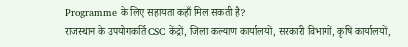Programme के लिए सहायता कहाँ मिल सकती है?
राजस्थान के उपयोगकर्ति CSC केंद्रों, जिला कल्याण कार्यालयों, सरकारी विभागों, कृषि कार्यालयों,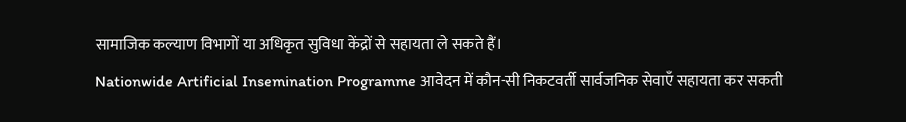सामाजिक कल्याण विभागों या अधिकृत सुविधा केंद्रों से सहायता ले सकते हैं।
Nationwide Artificial Insemination Programme आवेदन में कौन-सी निकटवर्ती सार्वजनिक सेवाएँ सहायता कर सकती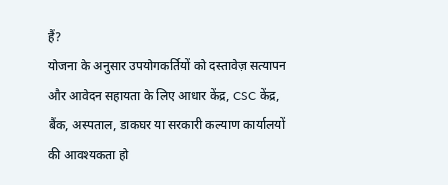हैं?
योजना के अनुसार उपयोगकर्तियों को दस्तावेज़ सत्यापन और आवेदन सहायता के लिए आधार केंद्र, CSC केंद्र, बैंक, अस्पताल, डाकघर या सरकारी कल्याण कार्यालयों की आवश्यकता हो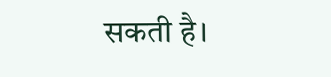सकती है।